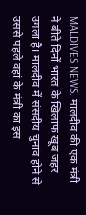MALDIVES NEWS. मालदीव की एक मंत्री ने बीते दिनों भारत के खिलाफ खूब जहर उगला है। मालदीव में संसदीय चुनाव होने से उससे पहले वहां के मंत्री का इस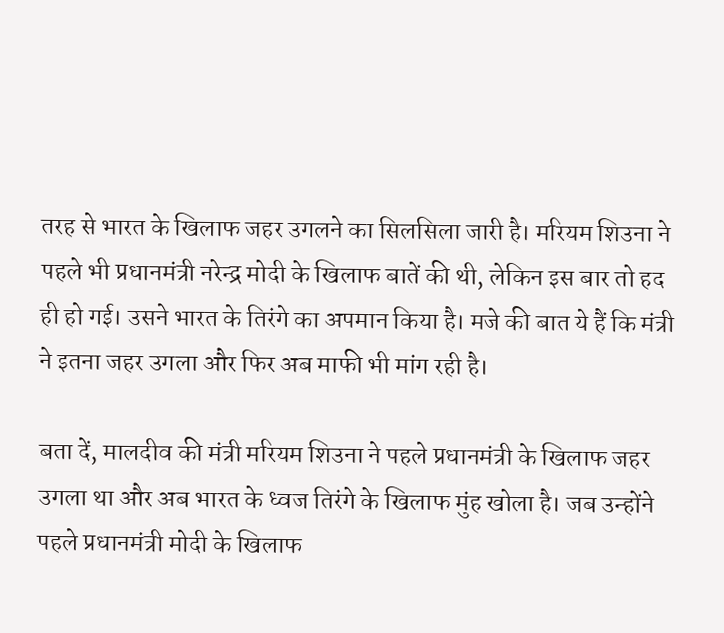तरह से भारत के खिलाफ जहर उगलने का सिलसिला जारी है। मरियम शिउना ने पहले भी प्रधानमंत्री नरेन्द्र मोदी के खिलाफ बातें की थी, लेकिन इस बार तो हद ही हो गई। उसने भारत के तिरंगे का अपमान किया है। मजे की बात ये हैं कि मंत्री ने इतना जहर उगला और फिर अब माफी भी मांग रही है।

बता दें, मालदीव की मंत्री मरियम शिउना ने पहले प्रधानमंत्री के खिलाफ जहर उगला था और अब भारत के ध्वज तिरंगे के खिलाफ मुंह खोला है। जब उन्होंने पहले प्रधानमंत्री मोदी के खिलाफ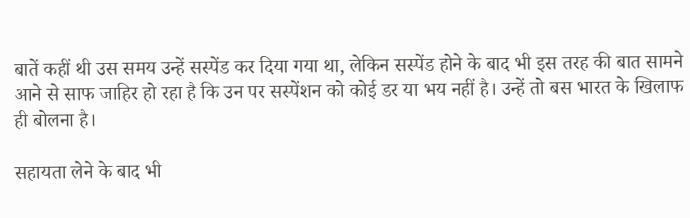बातें कहीं थी उस समय उन्हें सस्पेंड कर दिया गया था, लेकिन सस्पेंड होने के बाद भी इस तरह की बात सामने आने से साफ जाहिर हो रहा है कि उन पर सस्पेंशन को कोई डर या भय नहीं है। उन्हें तो बस भारत के खिलाफ ही बोलना है।

सहायता लेने के बाद भी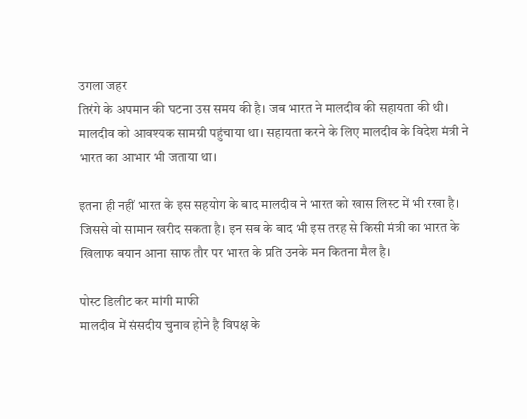उगला जहर
तिरंगे के अपमान की घटना उस समय की है। जब भारत ने मालदीव की सहायता की थी। मालदीव को आवश्यक सामग्री पहुंचाया था। सहायता करने के लिए मालदीव के विदेश मंत्री ने भारत का आभार भी जताया था।

इतना ही नहीं भारत के इस सहयोग के बाद मालदीव ने भारत को खास लिस्ट में भी रखा है। जिससे वो सामान खरीद सकता है। इन सब के बाद भी इस तरह से किसी मंत्री का भारत के खिलाफ बयान आना साफ तौर पर भारत के प्रति उनके मन कितना मैल है।

पोस्ट डिलीट कर मांगी माफी
मालदीव में संसदीय चुनाव होने है विपक्ष के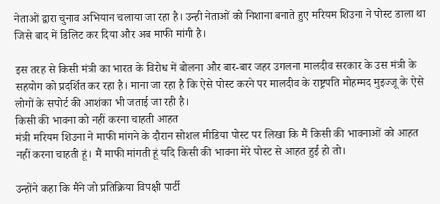नेताओं द्वारा चुनाव अभियान चलाया जा रहा है। उन्ही नेताओं को निशाना बनाते हुए मरियम शिउना ने पोस्ट डाला था जिसे बाद में डिलिट कर दिया और अब माफी मांगी है।

इस तरह से किसी मंत्री का भारत के विरोध में बोलना और बार-बार जहर उगलना मालदीव सरकार के उस मंत्री के सहयोग को प्रदर्शित कर रहा है। माना जा रहा है कि ऐसे पोस्ट करने पर मालदीव के राष्ट्रपति मोहम्मद मुइज्जू के ऐसे लोगों के सपोर्ट की आशंका भी जताई जा रही है।
किसी की भावना को नहीं करना चाहती आहत
मंत्री मरियम शिउना ने माफी मांगने के दौरान सोशल मीडिया पोस्ट पर लिखा कि मैं किसी की भावनाओं को आहत नहीं करना चाहती हूं। मैं माफी मांगती हूं यदि किसी की भावना मेरे पोस्ट से आहत हुई हो तो।

उन्होंने कहा कि मैंने जो प्रतिक्रिया विपक्षी पार्टी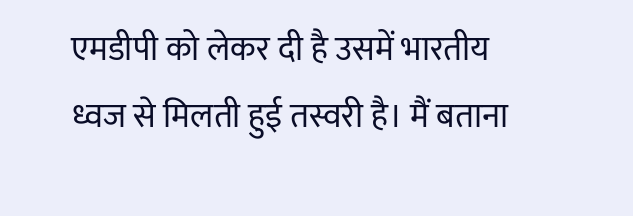एमडीपी को लेकर दी है उसमें भारतीय ध्वज से मिलती हुई तस्वरी है। मैं बताना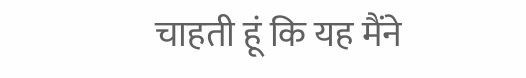चाहती हूं कि यह मैंने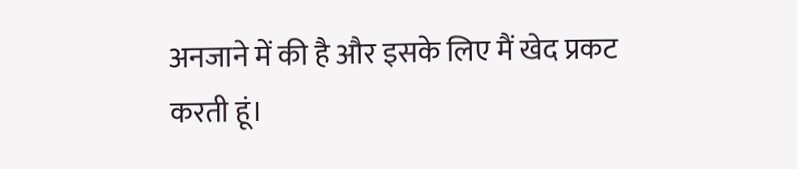अनजाने में की है और इसके लिए मैं खेद प्रकट करती हूं।